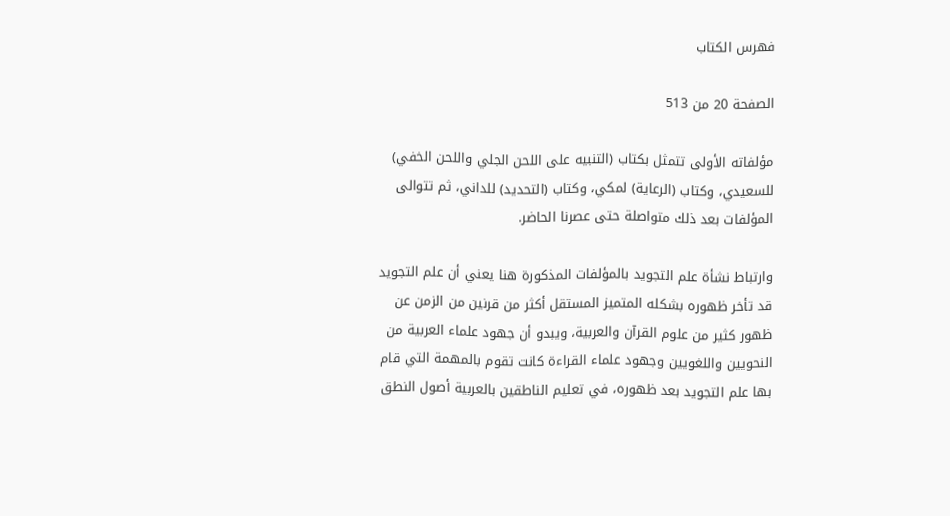فهرس الكتاب

الصفحة 20 من 513

مؤلفاته الأولى تتمثل بكتاب (التنبيه على اللحن الجلي واللحن الخفي) للسعيدي، وكتاب (الرعاية) لمكي، وكتاب (التحديد) للداني، ثم تتوالى المؤلفات بعد ذلك متواصلة حتى عصرنا الحاضر.

وارتباط نشأة علم التجويد بالمؤلفات المذكورة هنا يعني أن علم التجويد قد تأخر ظهوره بشكله المتميز المستقل أكثر من قرنين من الزمن عن ظهور كثير من علوم القرآن والعربية، ويبدو أن جهود علماء العربية من النحويين واللغويين وجهود علماء القراءة كانت تقوم بالمهمة التي قام بها علم التجويد بعد ظهوره، في تعليم الناطقين بالعربية أصول النطق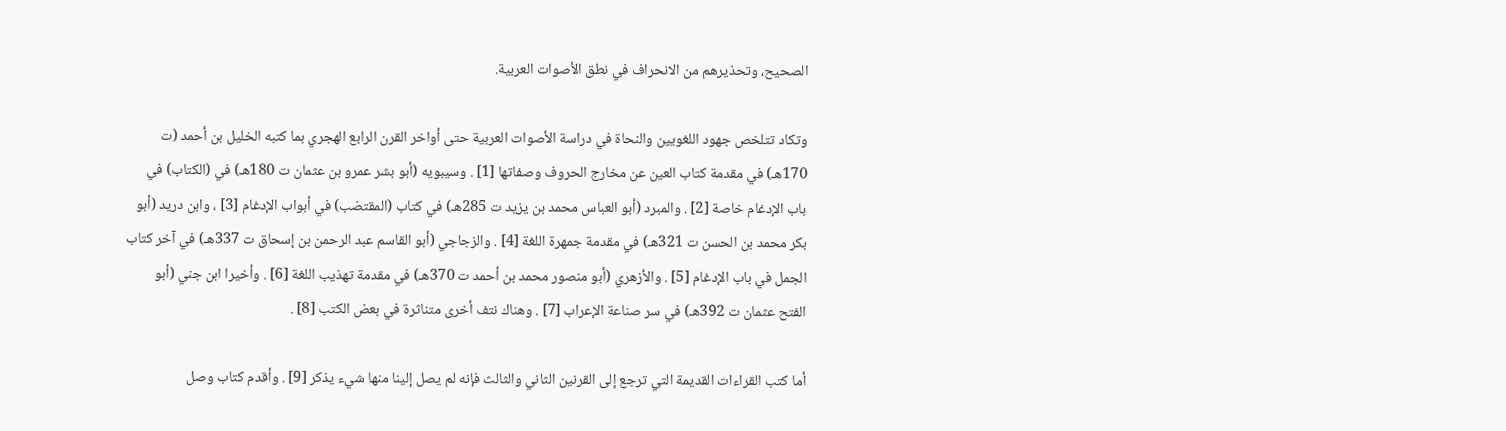الصحيح، وتحذيرهم من الانحراف في نطق الأصوات العربية.

وتكاد تتلخص جهود اللغويين والنحاة في دراسة الأصوات العربية حتى أواخر القرن الرابع الهجري بما كتبه الخليل بن أحمد (ت 170هـ) في مقدمة كتاب العين عن مخارج الحروف وصفاتها [1] . وسيبويه (أبو بشر عمرو بن عثمان ت 180هـ) في (الكتاب) في باب الإدغام خاصة [2] . والمبرد (أبو العباس محمد بن يزيد ت 285هـ) في كتاب (المقتضب) في أبواب الإدغام [3] ، وابن دريد (أبو بكر محمد بن الحسن ت 321هـ) في مقدمة جمهرة اللغة [4] . والزجاجي (أبو القاسم عبد الرحمن بن إسحاق ت 337هـ) في آخر كتاب الجمل في باب الإدغام [5] . والأزهري (أبو منصور محمد بن أحمد ت 370هـ) في مقدمة تهذيب اللغة [6] . وأخيرا ابن جني (أبو الفتح عثمان ت 392هـ) في سر صناعة الإعراب [7] . وهناك نتف أخرى متناثرة في بعض الكتب [8] .

أما كتب القراءات القديمة التي ترجع إلى القرنين الثاني والثالث فإنه لم يصل إلينا منها شيء يذكر [9] . وأقدم كتاب وصل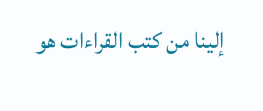إلينا من كتب القراءات هو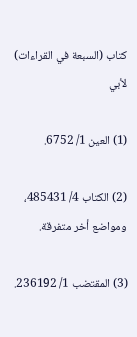كتاب (السبعة في القراءات) لأبي

(1) العين 1/ 6752.

(2) الكتاب 4/ 485431، ومواضع أخر متفرقة.

(3) المقتضب 1/ 236192.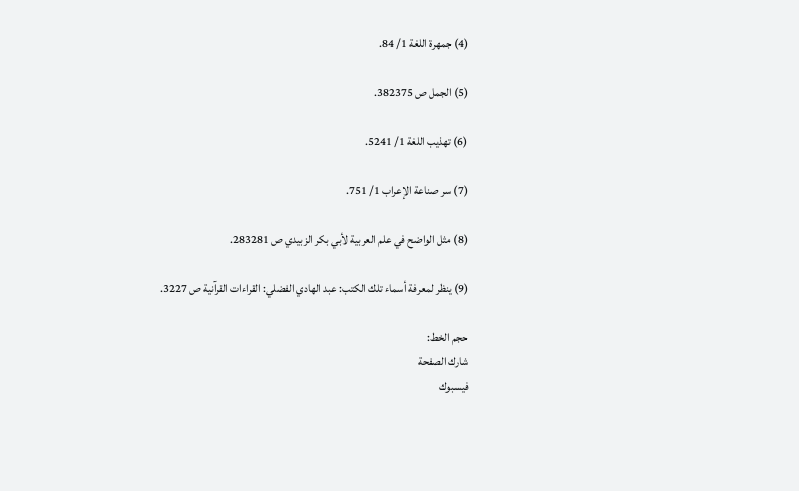(4) جمهرة اللغة 1/ 84.

(5) الجمل ص 382375.

(6) تهذيب اللغة 1/ 5241.

(7) سر صناعة الإعراب 1/ 751.

(8) مثل الواضح في علم العربية لأبي بكر الزبيدي ص 283281.

(9) ينظر لمعرفة أسماء تلك الكتب: عبد الهادي الفضلي: القراءات القرآنية ص 3227.

حجم الخط:
شارك الصفحة
فيسبوك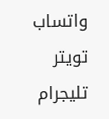واتساب تويتر تليجرام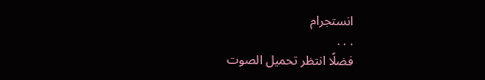انستجرام
. . .
فضلًا انتظر تحميل الصوت